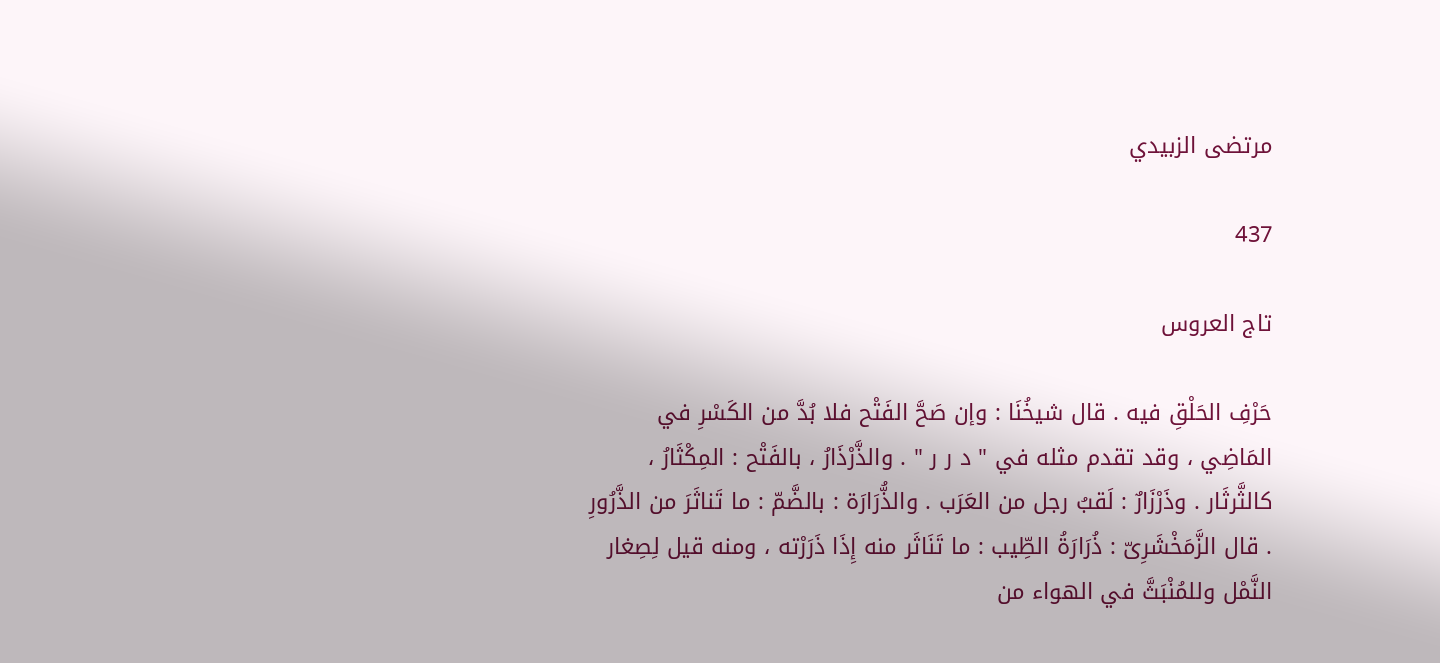مرتضى الزبيدي

437

تاج العروس

حَرْفِ الحَلْقِ فيه . قال شيخُنَا : وإن صَحَّ الفَتْح فلا بُدَّ من الكَسْرِ في المَاضِي ، وقد تقدم مثله في " د ر ر " . والذَّرْذَارُ ، بالفَتْح : المِكْثَارُ ، كالثَّرثَار . وذَرْزَارٌ : لَقبُ رجل من العَرَب . والذُّرَارَة : بالضَّمّ : ما تَناثَرَ من الذَّرُورِ . قال الزَّمَخْشَرِىّ : ذُرَارَةُ الطِّيب : ما تَنَاثَر منه إِذَا ذَرَرْته ، ومنه قيل لِصِغار النَّمْل وللمُنْبَثَّ في الهواء من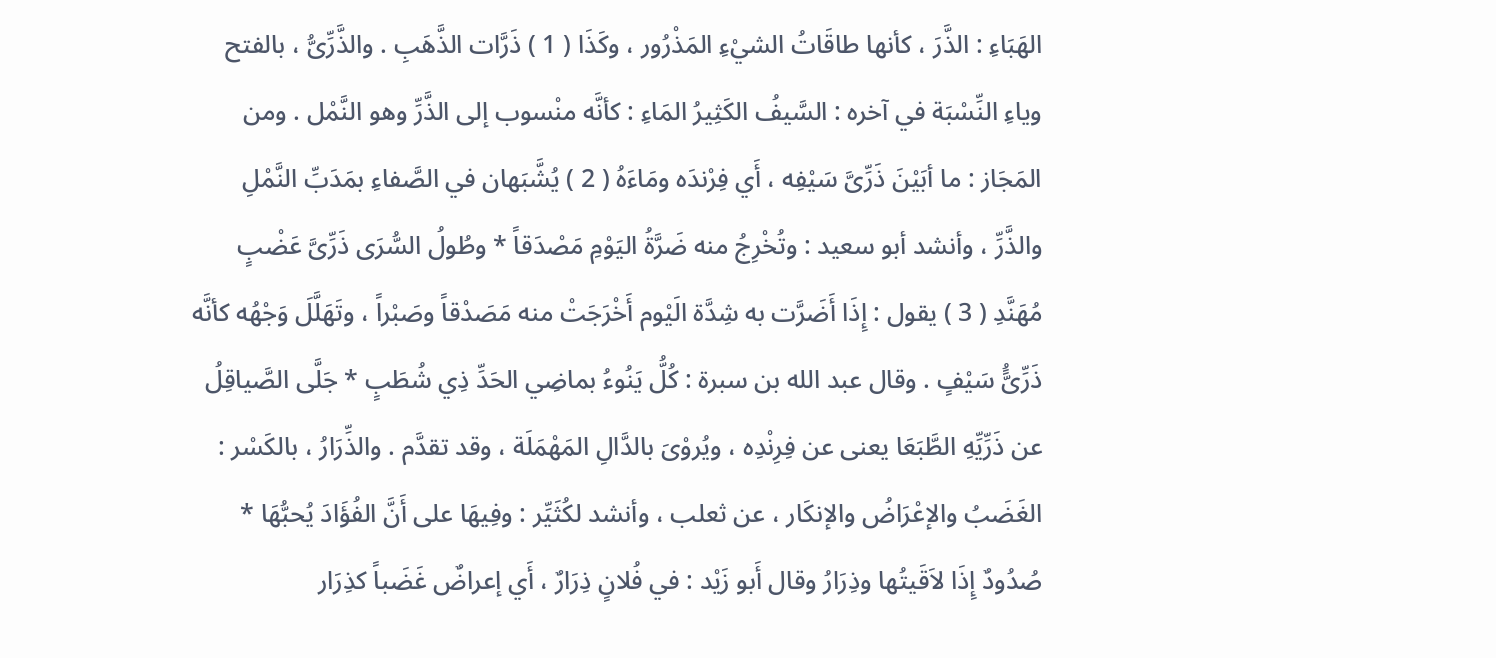الهَبَاءِ : الذَّرَ ، كأنها طاقَاتُ الشيْءِ المَذْرُور ، وكَذَا ( 1 ) ذَرَّات الذَّهَبِ . والذَّرِّىُّ ، بالفتح وياءِ النِّسْبَة في آخره : السَّيفُ الكَثِيرُ المَاءِ : كأنَّه منْسوب إلى الذَّرِّ وهو النَّمْل . ومن المَجَاز : ما أبَيْنَ ذَرِّىَّ سَيْفِه ، أَي فِرْندَه ومَاءَهُ ( 2 ) يُشَّبَهان في الصَّفاءِ بمَدَبِّ النَّمْلِ والذَّرِّ ، وأنشد أبو سعيد : وتُخْرِجُ منه ضَرَّةُ اليَوْمِ مَصْدَقاً * وطُولُ السُّرَى ذَرِّىَّ عَضْبٍ مُهَنَّدِ ( 3 ) يقول : إِذَا أَضَرَّت به شِدَّة الَيْوم أَخْرَجَتْ منه مَصَدْقاً وصَبْراً ، وتَهَلَّلَ وَجْهُه كأنَّه ذَرِّىًُّ سَيْفٍ . وقال عبد الله بن سبرة : كُلُّ يَنُوءُ بماضِي الحَدِّ ذِي شُطَبٍ * جَلَّى الصَّياقِلُ عن ذَرِّيِّهِ الطَّبَعَا يعنى عن فِرِنْدِه ، ويُروْىَ بالدَّالِ المَهْمَلَة ، وقد تقدَّم . والذِّرَارُ ، بالكَسْر : الغَضَبُ والإعْرَاضُ والإنكَار ، عن ثعلب ، وأنشد لكُثَيِّر : وفِيهَا على أَنَّ الفُؤَادَ يُحبُّهَا * صُدُودٌ إِذَا لاَقَيتُها وذِرَارُ وقال أَبو زَيْد : في فُلانٍ ذِرَارٌ ، أَي إعراضٌ غَضَباً كذِرَار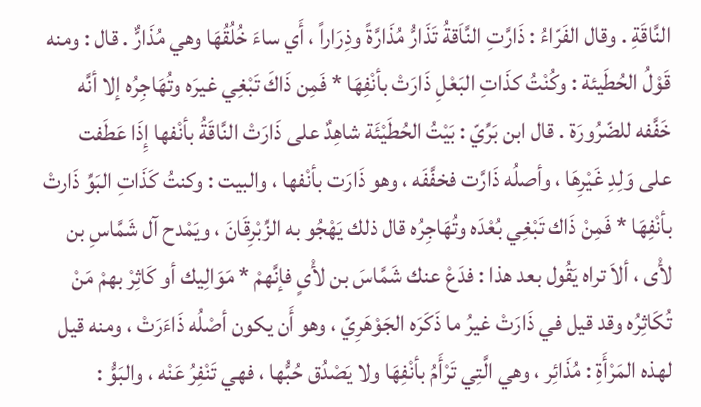النَّاقَةِ . وقال الفَرّاءُ : ذَارَّتِ النَّاَقةُ تَذَارُّ مُذَارَّةً وذِرَاراً ، أَي ساءَ خُلُقُهَا وهي مُذَارٌّ . قال : ومنه قَوْلُ الحُطَيئة : وكُنْتُ كذَاتِ البَعْلِ ذَارَتْ بأنْفِهَا * فَمِن ذَاكَ تَبْغِي غيرَه وتُهَاجِرُه إلا أنَّه خَفَّفه للضّرُورَة . قال ابن بَرِّيّ : بَيْتُ الحُطَيْئَة شاهِدٌ على ذَارَتْ النَّاقَةُ بأنْفها إِذَا عَطَفت على وَلِدِ غَيْرِهَا ، وأصلُه ذَارَّت فخفَّفَه ، وهو ذَارَت بأنْفها ، والبيت : وكنتُ كَذَاتِ البَوِّ ذَارتْ بأنْفِهَا * فَمِنْ ذَاك تَبْغِي بُعْدَه وتُهَاجِرُه قال ذلك يَهْجُو به الزِّبْرِقَانَ ، ويَمْدح آل شَمَّاسِ بن لأْى ، ألاَ تراه يَقُول بعد هذا : فدَعْ عنك شَمَّاسَ بن لأْىٍ فإنَّهمْ * مَوَالِيك أو كَاثِرْ بهمْ مَنْ تُكَاثِرُه وقد قيل في ذَارَتْ غيرُ ما ذَكَرَه الجَوْهَرِيّ ، وهو أَن يكون أصْلُه ذَاءَرَتْ ، ومنه قيل لهذه المَرْأَةِ : مُذَائِر ، وهي الَّتِي تَرْأَمُ بأنْفِهَا ولا يَصْدُق حُبُّها ، فهي تَنْفِرُ عَنْه ، والبَوُّ :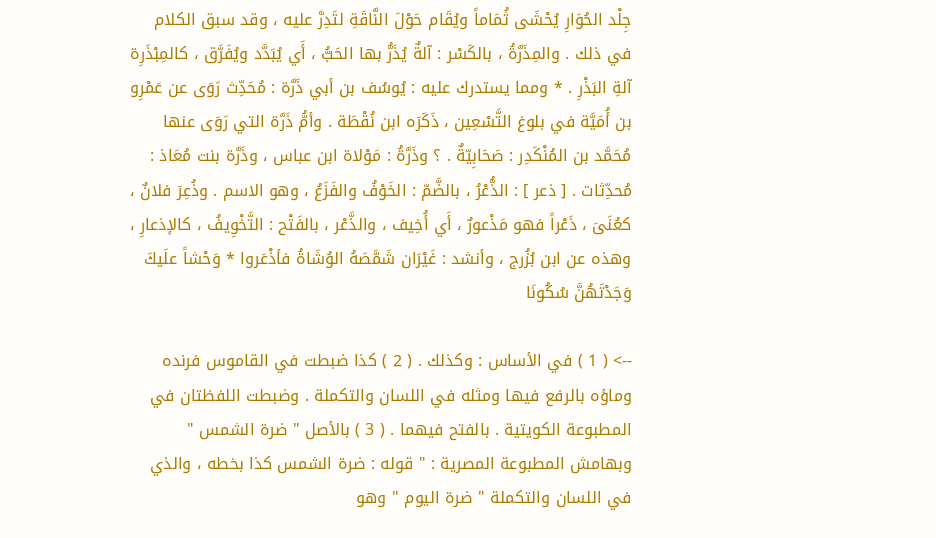جِلْد الحُوَارِ يُحْشَى ثُمَاماً ويُقَام حَوْلَ النَّاقَةِ لتَدِرَّ عليه ، وقد سبق الكلام في ذلك . والمِذَرَّةُ ، بالكَسْر : آلةٌ يُذَرُّ بها الحَبُّ ، أَي يُبَدَّد ويُفَرَّق ، كالمِبْذَرِة آلةِ البَذْرِ . * ومما يستدرك عليه : يُوسُف بن أبي ذَرَّة : مُحَدِّث رَوَى عن عَمْرِو بن أُمَيَّة في بلوغ التَّسْعِين ، ذَكَرَه ابن نُقْطَة . وأمُّ ذَرَّة التي رَوَى عنها مُحَمَّد بن المُنْكَدِر : صَحَابِيّةٌ . ؟ وذَرَّةُ : مَوْلاة ابن عباس ، وذَرَّة بنت مُعَاذ : مُحدِّثات . [ ذعر ] : الذُّعْرُ ، بالضَّمّ : الخَوْفُ والفَزَعُ ، وهو الاسم . وذُعِرَ فلانٌ ، كعُنَىَ ، ذَعْراً فهو مَذْعورٌ ، أَي أُخِيف ، والذَّعْر ، بالفَتْح : التَّخْوِيفُ ، كالإذعارِ ، وهذه عن ابن بُزُرج ، وأنشد : غَيْرَان شَمَّصَهُ الوُشَاةُ فأذْعَروا * وَحْشاً علَيكَ وَجَدْتَهُنَّ سُكُونَا

--> ( 1 ) في الأساس : وكذلك . ( 2 ) كذا ضبطت في القاموس فرنده وماؤه بالرفع فيها ومثله في اللسان والتكملة . وضبطت اللفظتان في المطبوعة الكويتية . بالفتح فيهما . ( 3 ) بالأصل " ضرة الشمس " وبهامش المطبوعة المصرية : " قوله : ضرة الشمس كذا بخطه ، والذي في اللسان والتكملة " ضرة اليوم " وهو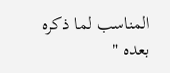المناسب لما ذكره بعده "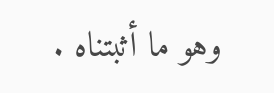وهو ما أثبتناه .